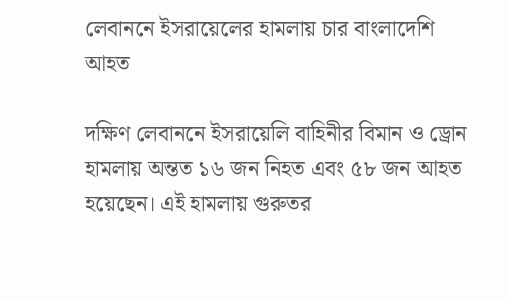লেবাননে ইসরায়েলের হামলায় চার বাংলাদেশি আহত

দক্ষিণ লেবাননে ইসরায়েলি বাহিনীর বিমান ও ড্রোন হামলায় অন্তত ১৬ জন নিহত এবং ৫৮ জন আহত হয়েছেন। এই হামলায় গুরুতর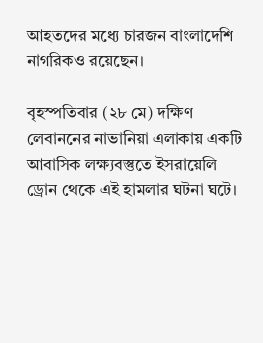আহতদের মধ্যে চারজন বাংলাদেশি নাগরিকও রয়েছেন।

বৃহস্পতিবার (২৮ মে) দক্ষিণ লেবাননের নাভানিয়া এলাকায় একটি আবাসিক লক্ষ্যবস্তুতে ইসরায়েলি ড্রোন থেকে এই হামলার ঘটনা ঘটে।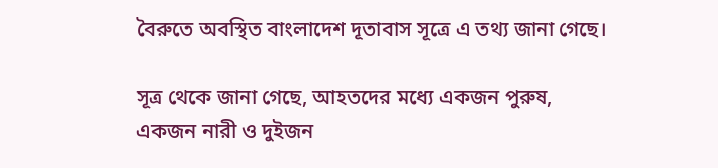বৈরুতে অবস্থিত বাংলাদেশ দূতাবাস সূত্রে এ তথ্য জানা গেছে।

সূত্র থেকে জানা গেছে, আহতদের মধ্যে একজন পুরুষ, একজন নারী ও দুইজন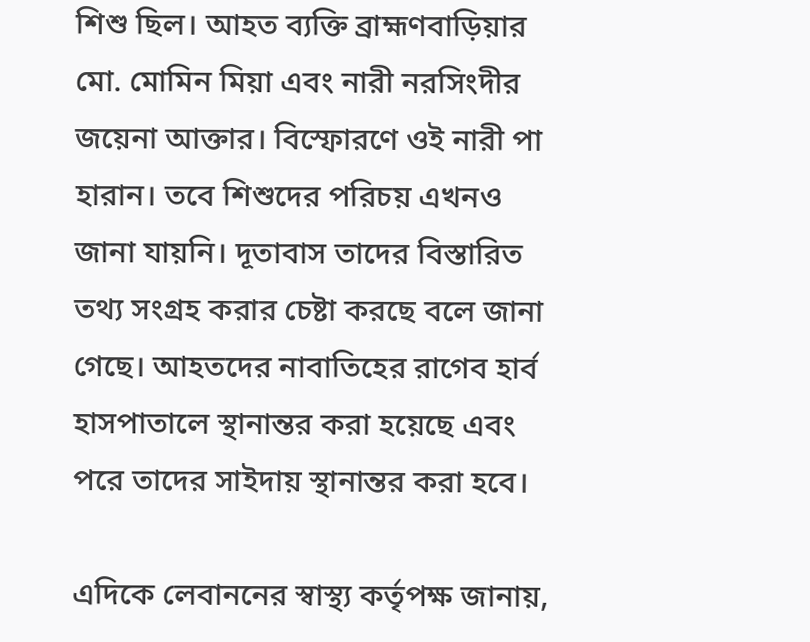শিশু ছিল। আহত ব্যক্তি ব্রাহ্মণবাড়িয়ার মো. মোমিন মিয়া এবং নারী নরসিংদীর জয়েনা আক্তার। বিস্ফোরণে ওই নারী পা হারান। তবে শিশুদের পরিচয় এখনও জানা যায়নি। দূতাবাস তাদের বিস্তারিত তথ্য সংগ্রহ করার চেষ্টা করছে বলে জানা গেছে। আহতদের নাবাতিহের রাগেব হার্ব হাসপাতালে স্থানান্তর করা হয়েছে এবং পরে তাদের সাইদায় স্থানান্তর করা হবে।

এদিকে লেবাননের স্বাস্থ্য কর্তৃপক্ষ জানায়,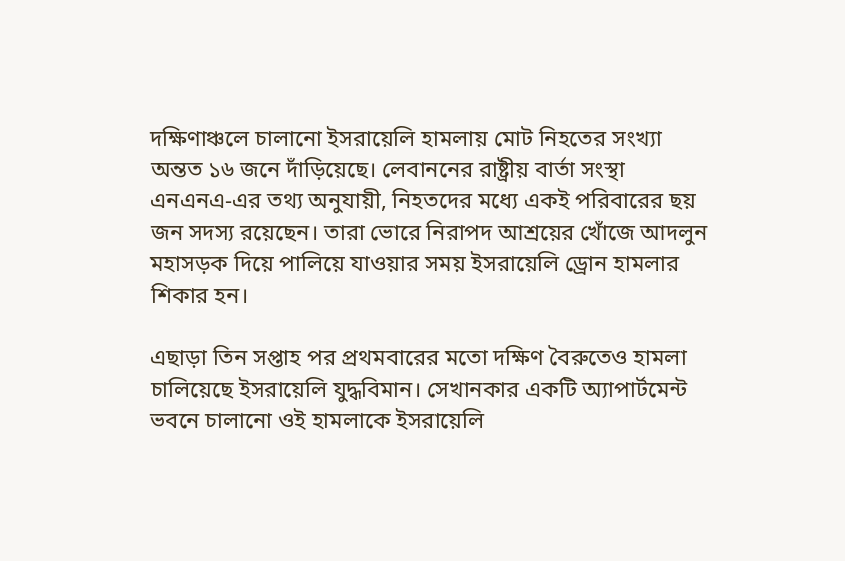দক্ষিণাঞ্চলে চালানো ইসরায়েলি হামলায় মোট নিহতের সংখ্যা অন্তত ১৬ জনে দাঁড়িয়েছে। লেবাননের রাষ্ট্রীয় বার্তা সংস্থা এনএনএ-এর তথ্য অনুযায়ী, নিহতদের মধ্যে একই পরিবারের ছয় জন সদস্য রয়েছেন। তারা ভোরে নিরাপদ আশ্রয়ের খোঁজে আদলুন মহাসড়ক দিয়ে পালিয়ে যাওয়ার সময় ইসরায়েলি ড্রোন হামলার শিকার হন।

এছাড়া তিন সপ্তাহ পর প্রথমবারের মতো দক্ষিণ বৈরুতেও হামলা চালিয়েছে ইসরায়েলি যুদ্ধবিমান। সেখানকার একটি অ্যাপার্টমেন্ট ভবনে চালানো ওই হামলাকে ইসরায়েলি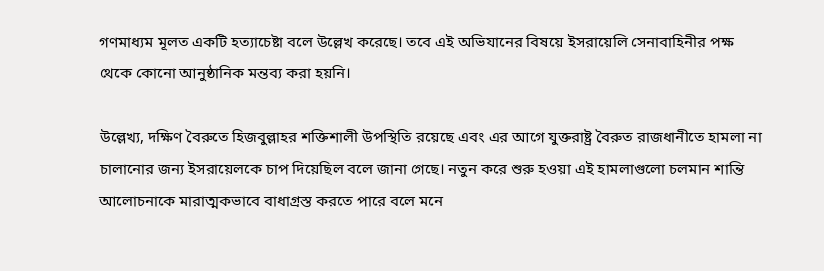গণমাধ্যম মূলত একটি হত্যাচেষ্টা বলে উল্লেখ করেছে। তবে এই অভিযানের বিষয়ে ইসরায়েলি সেনাবাহিনীর পক্ষ থেকে কোনো আনুষ্ঠানিক মন্তব্য করা হয়নি।

উল্লেখ্য, দক্ষিণ বৈরুতে হিজবুল্লাহর শক্তিশালী উপস্থিতি রয়েছে এবং এর আগে যুক্তরাষ্ট্র বৈরুত রাজধানীতে হামলা না চালানোর জন্য ইসরায়েলকে চাপ দিয়েছিল বলে জানা গেছে। নতুন করে শুরু হওয়া এই হামলাগুলো চলমান শান্তি আলোচনাকে মারাত্মকভাবে বাধাগ্রস্ত করতে পারে বলে মনে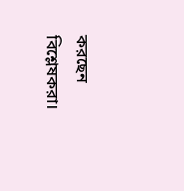করছেন বিশ্লেষকরা।